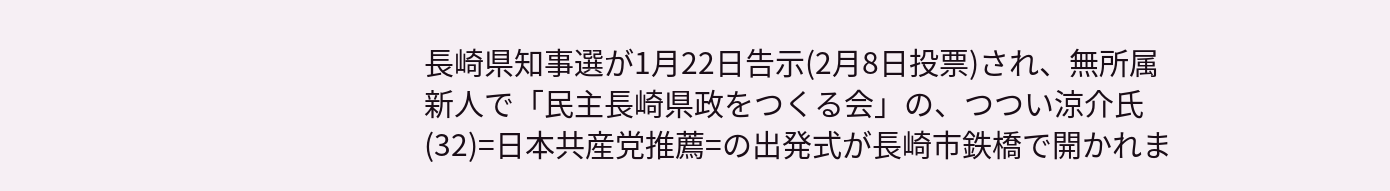長崎県知事選が1月22日告示(2月8日投票)され、無所属新人で「民主長崎県政をつくる会」の、つつい涼介氏(32)=日本共産党推薦=の出発式が長崎市鉄橋で開かれま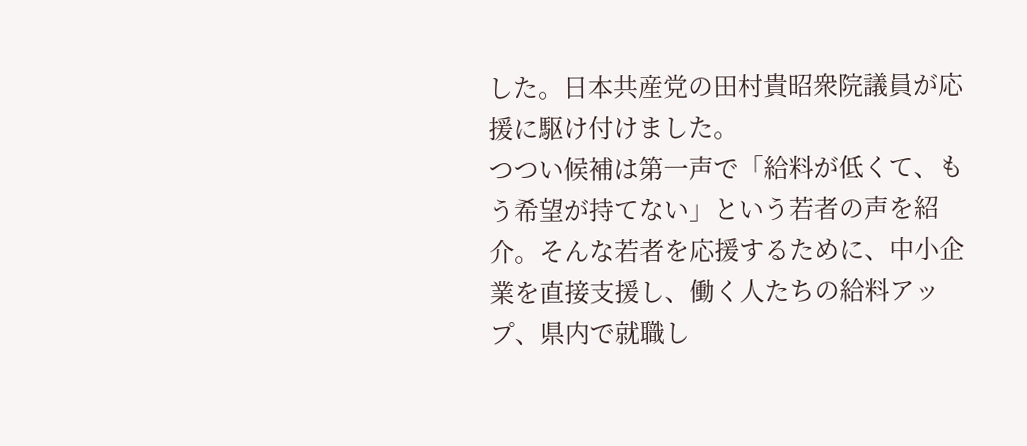した。日本共産党の田村貴昭衆院議員が応援に駆け付けました。
つつい候補は第一声で「給料が低くて、もう希望が持てない」という若者の声を紹介。そんな若者を応援するために、中小企業を直接支援し、働く人たちの給料アップ、県内で就職し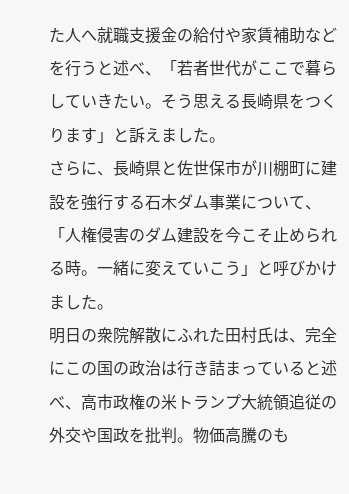た人へ就職支援金の給付や家賃補助などを行うと述べ、「若者世代がここで暮らしていきたい。そう思える長崎県をつくります」と訴えました。
さらに、長崎県と佐世保市が川棚町に建設を強行する石木ダム事業について、「人権侵害のダム建設を今こそ止められる時。一緒に変えていこう」と呼びかけました。
明日の衆院解散にふれた田村氏は、完全にこの国の政治は行き詰まっていると述べ、高市政権の米トランプ大統領追従の外交や国政を批判。物価高騰のも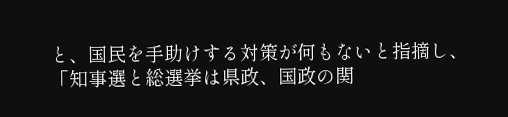と、国民を手助けする対策が何もないと指摘し、「知事選と総選挙は県政、国政の関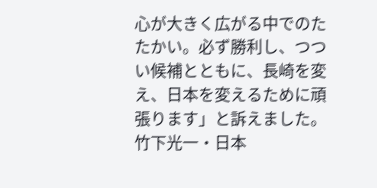心が大きく広がる中でのたたかい。必ず勝利し、つつい候補とともに、長崎を変え、日本を変えるために頑張ります」と訴えました。
竹下光一・日本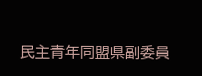民主青年同盟県副委員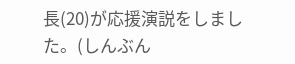長(20)が応援演説をしました。(しんぶん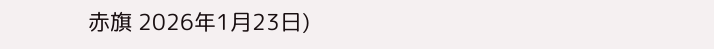赤旗 2026年1月23日)